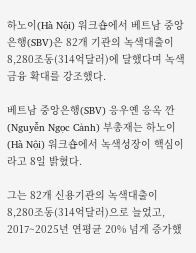하노이(Hà Nội) 워크숍에서 베트남 중앙은행(SBV)은 82개 기관의 녹색대출이 8,280조동(314억달러)에 달했다며 녹색금융 확대를 강조했다.

베트남 중앙은행(SBV) 응우옌 응옥 깐(Nguyễn Ngọc Cảnh) 부총재는 하노이(Hà Nội) 워크숍에서 녹색성장이 핵심이라고 8일 밝혔다.

그는 82개 신용기관의 녹색대출이 8,280조동(314억달러)으로 늘었고, 2017~2025년 연평균 20% 넘게 증가했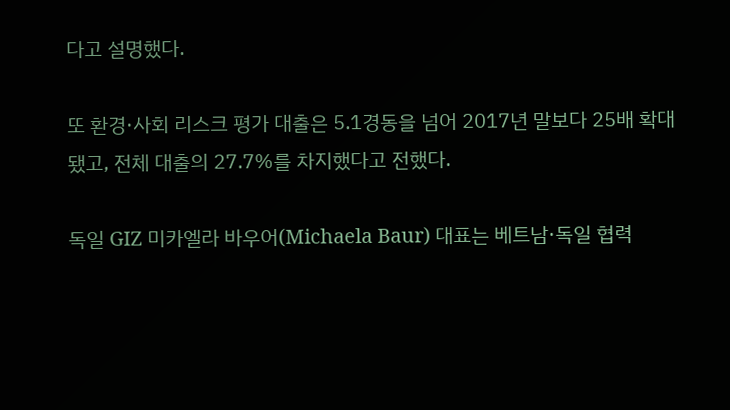다고 설명했다.

또 환경·사회 리스크 평가 대출은 5.1경동을 넘어 2017년 말보다 25배 확대됐고, 전체 대출의 27.7%를 차지했다고 전했다.

독일 GIZ 미카엘라 바우어(Michaela Baur) 대표는 베트남·독일 협력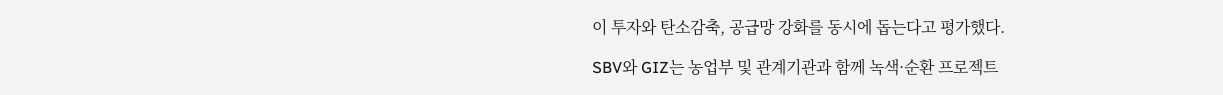이 투자와 탄소감축, 공급망 강화를 동시에 돕는다고 평가했다.

SBV와 GIZ는 농업부 및 관계기관과 함께 녹색·순환 프로젝트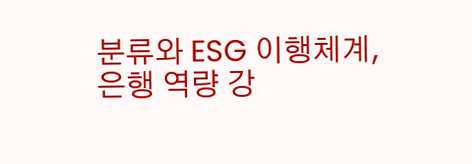분류와 ESG 이행체계, 은행 역량 강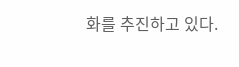화를 추진하고 있다.